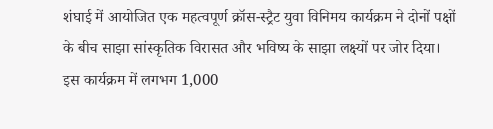शंघाई में आयोजित एक महत्वपूर्ण क्रॉस-स्ट्रैट युवा विनिमय कार्यक्रम ने दोनों पक्षों के बीच साझा सांस्कृतिक विरासत और भविष्य के साझा लक्ष्यों पर जोर दिया। इस कार्यक्रम में लगभग 1,000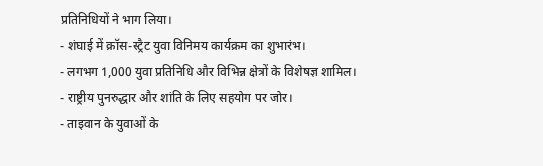प्रतिनिधियों ने भाग लिया।
- शंघाई में क्रॉस-स्ट्रैट युवा विनिमय कार्यक्रम का शुभारंभ।
- लगभग 1,000 युवा प्रतिनिधि और विभिन्न क्षेत्रों के विशेषज्ञ शामिल।
- राष्ट्रीय पुनरुद्धार और शांति के लिए सहयोग पर जोर।
- ताइवान के युवाओं के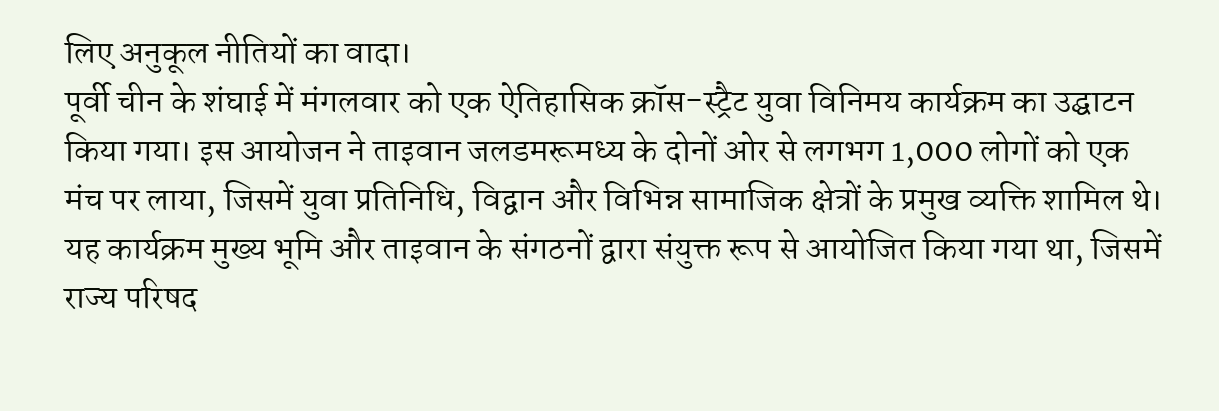लिए अनुकूल नीतियों का वादा।
पूर्वी चीन के शंघाई में मंगलवार को एक ऐतिहासिक क्रॉस-स्ट्रैट युवा विनिमय कार्यक्रम का उद्घाटन किया गया। इस आयोजन ने ताइवान जलडमरूमध्य के दोनों ओर से लगभग 1,000 लोगों को एक मंच पर लाया, जिसमें युवा प्रतिनिधि, विद्वान और विभिन्न सामाजिक क्षेत्रों के प्रमुख व्यक्ति शामिल थे। यह कार्यक्रम मुख्य भूमि और ताइवान के संगठनों द्वारा संयुक्त रूप से आयोजित किया गया था, जिसमें राज्य परिषद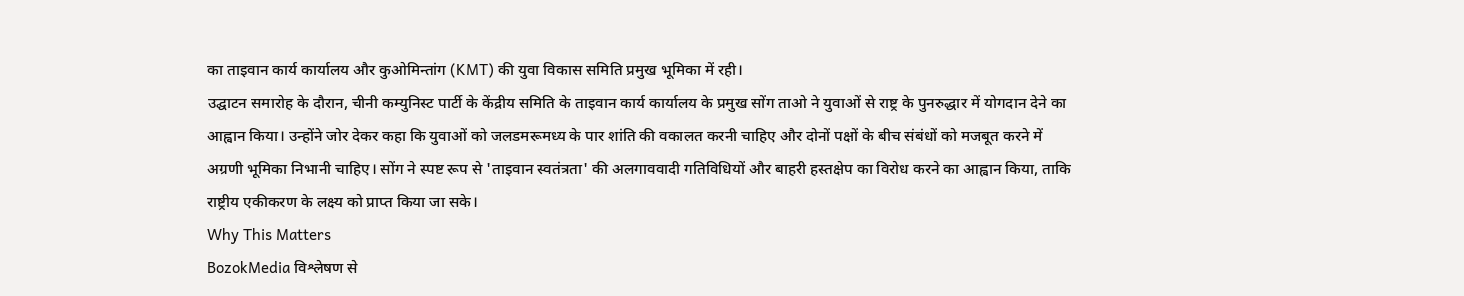का ताइवान कार्य कार्यालय और कुओमिन्तांग (KMT) की युवा विकास समिति प्रमुख भूमिका में रही।
उद्घाटन समारोह के दौरान, चीनी कम्युनिस्ट पार्टी के केंद्रीय समिति के ताइवान कार्य कार्यालय के प्रमुख सोंग ताओ ने युवाओं से राष्ट्र के पुनरुद्धार में योगदान देने का आह्वान किया। उन्होंने जोर देकर कहा कि युवाओं को जलडमरूमध्य के पार शांति की वकालत करनी चाहिए और दोनों पक्षों के बीच संबंधों को मजबूत करने में अग्रणी भूमिका निभानी चाहिए। सोंग ने स्पष्ट रूप से 'ताइवान स्वतंत्रता' की अलगाववादी गतिविधियों और बाहरी हस्तक्षेप का विरोध करने का आह्वान किया, ताकि राष्ट्रीय एकीकरण के लक्ष्य को प्राप्त किया जा सके।
Why This Matters
BozokMedia विश्लेषण से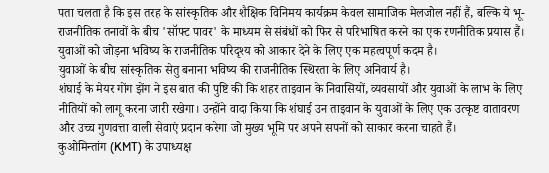पता चलता है कि इस तरह के सांस्कृतिक और शैक्षिक विनिमय कार्यक्रम केवल सामाजिक मेलजोल नहीं हैं, बल्कि ये भू-राजनीतिक तनावों के बीच 'सॉफ्ट पावर' के माध्यम से संबंधों को फिर से परिभाषित करने का एक रणनीतिक प्रयास हैं। युवाओं को जोड़ना भविष्य के राजनीतिक परिदृश्य को आकार देने के लिए एक महत्वपूर्ण कदम है।
युवाओं के बीच सांस्कृतिक सेतु बनाना भविष्य की राजनीतिक स्थिरता के लिए अनिवार्य है।
शंघाई के मेयर गोंग झेंग ने इस बात की पुष्टि की कि शहर ताइवान के निवासियों, व्यवसायों और युवाओं के लाभ के लिए नीतियों को लागू करना जारी रखेगा। उन्होंने वादा किया कि शंघाई उन ताइवान के युवाओं के लिए एक उत्कृष्ट वातावरण और उच्च गुणवत्ता वाली सेवाएं प्रदान करेगा जो मुख्य भूमि पर अपने सपनों को साकार करना चाहते हैं।
कुओमिन्तांग (KMT) के उपाध्यक्ष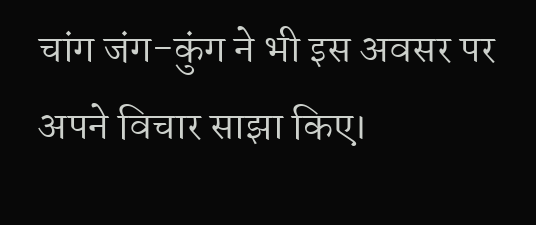चांग जंग-कुंग ने भी इस अवसर पर अपने विचार साझा किए।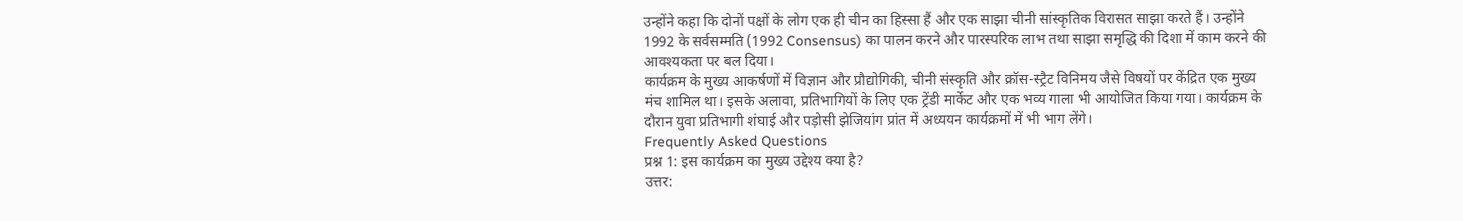उन्होंने कहा कि दोनों पक्षों के लोग एक ही चीन का हिस्सा हैं और एक साझा चीनी सांस्कृतिक विरासत साझा करते हैं। उन्होंने 1992 के सर्वसम्मति (1992 Consensus) का पालन करने और पारस्परिक लाभ तथा साझा समृद्धि की दिशा में काम करने की आवश्यकता पर बल दिया।
कार्यक्रम के मुख्य आकर्षणों में विज्ञान और प्रौद्योगिकी, चीनी संस्कृति और क्रॉस-स्ट्रैट विनिमय जैसे विषयों पर केंद्रित एक मुख्य मंच शामिल था। इसके अलावा, प्रतिभागियों के लिए एक ट्रेंडी मार्केट और एक भव्य गाला भी आयोजित किया गया। कार्यक्रम के दौरान युवा प्रतिभागी शंघाई और पड़ोसी झेजियांग प्रांत में अध्ययन कार्यक्रमों में भी भाग लेंगे।
Frequently Asked Questions
प्रश्न 1: इस कार्यक्रम का मुख्य उद्देश्य क्या है?
उत्तर: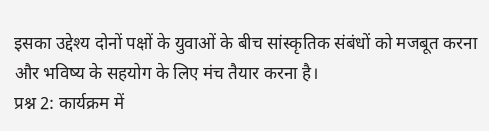इसका उद्देश्य दोनों पक्षों के युवाओं के बीच सांस्कृतिक संबंधों को मजबूत करना और भविष्य के सहयोग के लिए मंच तैयार करना है।
प्रश्न 2: कार्यक्रम में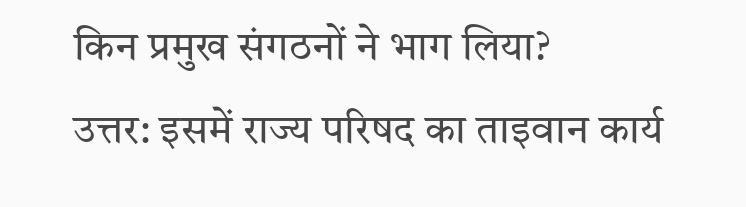किन प्रमुख संगठनों ने भाग लिया?
उत्तर: इसमें राज्य परिषद का ताइवान कार्य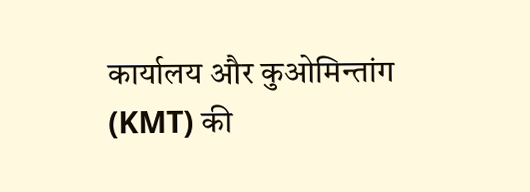कार्यालय और कुओमिन्तांग (KMT) की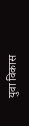युवा विकास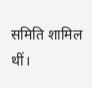समिति शामिल थीं।